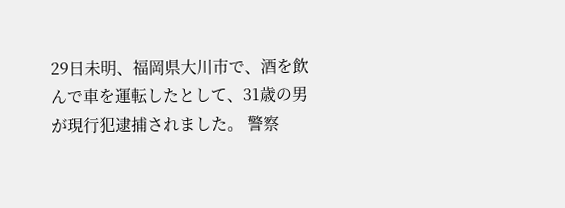29日未明、福岡県大川市で、酒を飲んで車を運転したとして、31歳の男が現行犯逮捕されました。 警察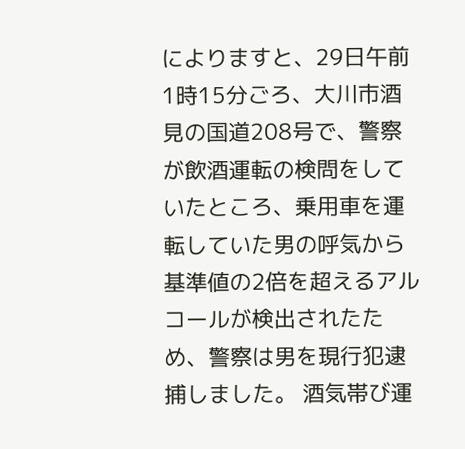によりますと、29日午前1時15分ごろ、大川市酒見の国道208号で、警察が飲酒運転の検問をしていたところ、乗用車を運転していた男の呼気から基準値の2倍を超えるアルコールが検出されたため、警察は男を現行犯逮捕しました。 酒気帯び運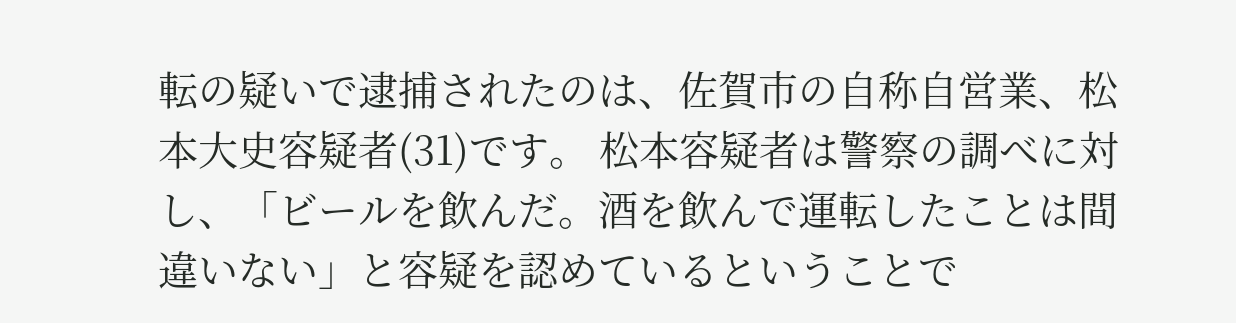転の疑いで逮捕されたのは、佐賀市の自称自営業、松本大史容疑者(31)です。 松本容疑者は警察の調べに対し、「ビールを飲んだ。酒を飲んで運転したことは間違いない」と容疑を認めているということで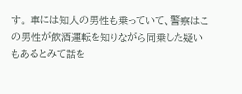す。 車には知人の男性も乗っていて、警察はこの男性が飲酒運転を知りながら同乗した疑いもあるとみて話を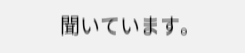聞いています。